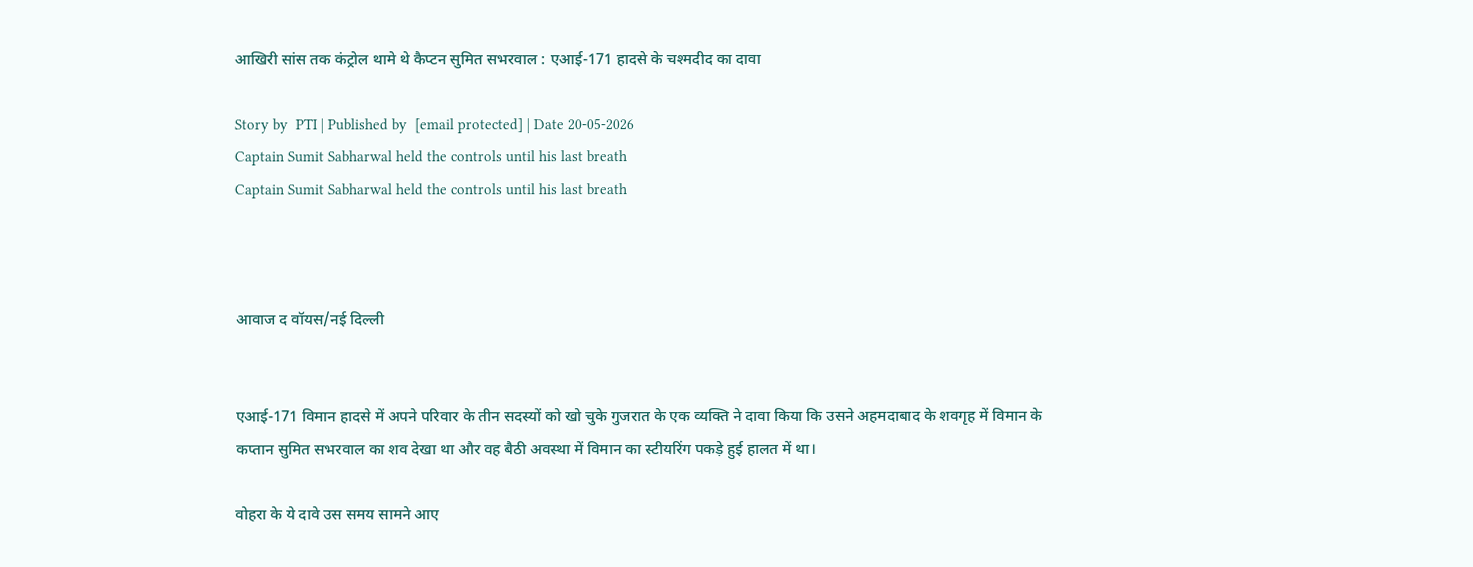आखिरी सांस तक कंट्रोल थामे थे कैप्टन सुमित सभरवाल : एआई-171 हादसे के चश्मदीद का दावा

Story by  PTI | Published by  [email protected] | Date 20-05-2026
Captain Sumit Sabharwal held the controls until his last breath
Captain Sumit Sabharwal held the controls until his last breath



आवाज द वॉयस/नई दिल्ली


एआई-171 विमान हादसे में अपने परिवार के तीन सदस्यों को खो चुके गुजरात के एक व्यक्ति ने दावा किया कि उसने अहमदाबाद के शवगृह में विमान के कप्तान सुमित सभरवाल का शव देखा था और वह बैठी अवस्था में विमान का स्टीयरिंग पकड़े हुई हालत में था।

वोहरा के ये दावे उस समय सामने आए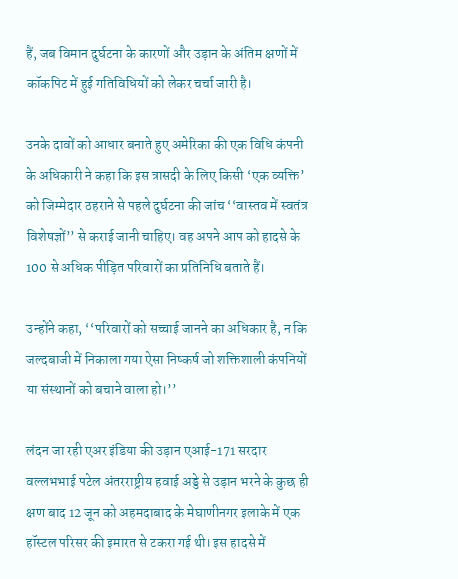हैं, जब विमान दुर्घटना के कारणों और उड़ान के अंतिम क्षणों में कॉकपिट में हुई गतिविधियों को लेकर चर्चा जारी है।

उनके दावों को आधार बनाते हुए अमेरिका की एक विधि कंपनी के अधिकारी ने कहा कि इस त्रासदी के लिए किसी ‘एक व्यक्ति’ को जिम्मेदार ठहराने से पहले दुर्घटना की जांच ‘‘वास्तव में स्वतंत्र विशेषज्ञों’’ से कराई जानी चाहिए। वह अपने आप को हादसे के 100 से अधिक पीड़ित परिवारों का प्रतिनिधि बताते हैं।

उन्होंने कहा, ‘‘परिवारों को सच्चाई जानने का अधिकार है, न कि जल्दबाजी में निकाला गया ऐसा निष्कर्ष जो शक्तिशाली कंपनियों या संस्थानों को बचाने वाला हो।’’

लंदन जा रही एअर इंडिया की उड़ान एआई-171 सरदार वल्लभभाई पटेल अंतरराष्ट्रीय हवाई अड्डे से उड़ान भरने के कुछ ही क्षण बाद 12 जून को अहमदाबाद के मेघाणीनगर इलाके में एक हॉस्टल परिसर की इमारत से टकरा गई थी। इस हादसे में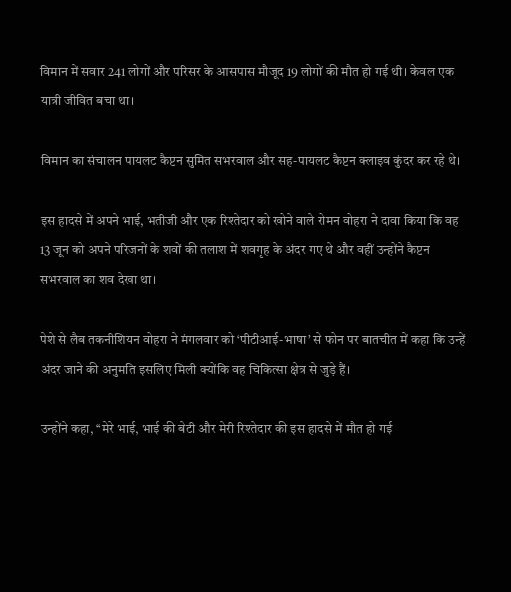विमान में सवार 241 लोगों और परिसर के आसपास मौजूद 19 लोगों की मौत हो गई थी। केवल एक यात्री जीवित बचा था।

विमान का संचालन पायलट कैप्टन सुमित सभरवाल और सह-पायलट कैप्टन क्लाइव कुंदर कर रहे थे।

इस हादसे में अपने भाई, भतीजी और एक रिश्तेदार को खोने वाले रोमन वोहरा ने दावा किया कि वह 13 जून को अपने परिजनों के शवों की तलाश में शवगृह के अंदर गए थे और वहीं उन्होंने कैप्टन सभरवाल का शव देखा था।

पेशे से लैब तकनीशियन वोहरा ने मंगलवार को ‘पीटीआई-भाषा’ से फोन पर बातचीत में कहा कि उन्हें अंदर जाने की अनुमति इसलिए मिली क्योंकि वह चिकित्सा क्षेत्र से जुड़े हैं।

उन्होंने कहा, ‘‘मेरे भाई, भाई की बेटी और मेरी रिश्तेदार की इस हादसे में मौत हो गई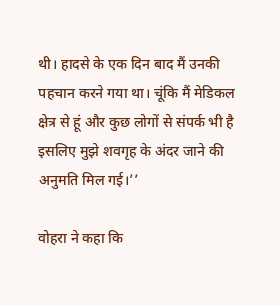थी। हादसे के एक दिन बाद मैं उनकी पहचान करने गया था। चूंकि मैं मेडिकल क्षेत्र से हूं और कुछ लोगों से संपर्क भी है इसलिए मुझे शवगृह के अंदर जाने की अनुमति मिल गई।’’

वोहरा ने कहा कि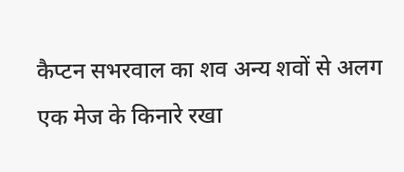कैप्टन सभरवाल का शव अन्य शवों से अलग एक मेज के किनारे रखा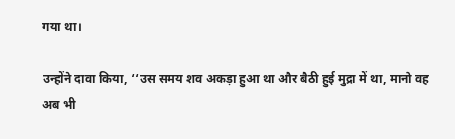गया था।

उन्होंने दावा किया, ‘‘उस समय शव अकड़ा हुआ था और बैठी हुई मुद्रा में था, मानो वह अब भी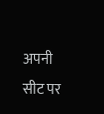अपनी सीट पर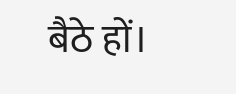बैठे हों।